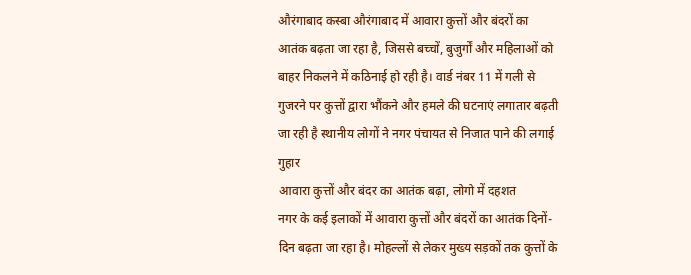औरंगाबाद कस्बा औरंगाबाद में आवारा कुत्तों और बंदरों का आतंक बढ़ता जा रहा है, जिससे बच्चों, बुजुर्गों और महिलाओं को बाहर निकलने में कठिनाई हो रही है। वार्ड नंबर 11 में गली से गुजरने पर कुत्तों द्वारा भौंकने और हमले की घटनाएं लगातार बढ़ती जा रही है स्थानीय लोगों ने नगर पंचायत से निजात पाने की लगाई गुहार
आवारा कुत्तों और बंदर का आतंक बढ़ा, लोगो में दहशत
नगर के कई इलाकों में आवारा कुत्तों और बंदरों का आतंक दिनों-दिन बढ़ता जा रहा है। मोहल्लों से लेकर मुख्य सड़कों तक कुत्तों के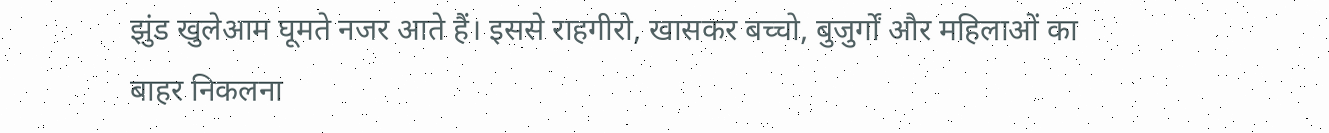झुंड खुलेआम घूमते नजर आते हैं। इससे राहगीरो, खासकर बच्चो, बुजुर्गों और महिलाओं का बाहर निकलना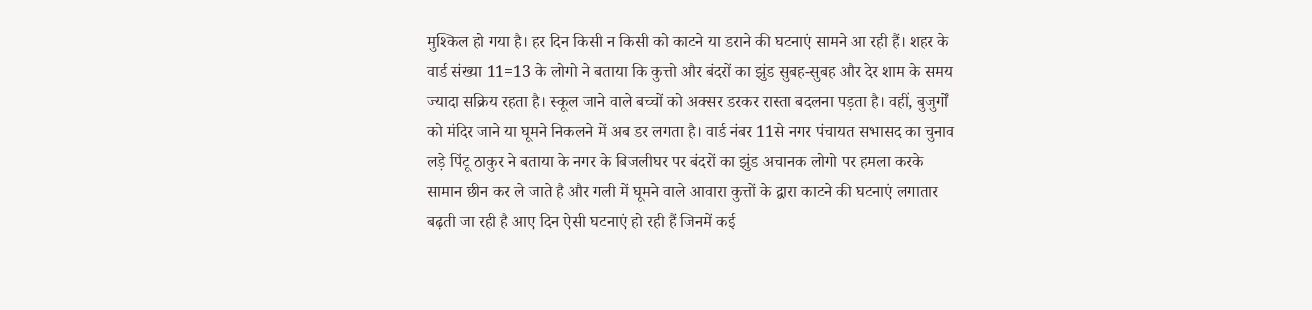मुश्किल हो गया है। हर दिन किसी न किसी को काटने या डराने की घटनाएं सामने आ रही हैं। शहर के वार्ड संख्या 11=13 के लोगो ने बताया कि कुत्तो और बंदरों का झुंड सुबह-सुबह और देर शाम के समय ज्यादा सक्रिय रहता है। स्कूल जाने वाले बच्चों को अक्सर डरकर रास्ता बदलना पड़ता है। वहीं, बुजुर्गों को मंदिर जाने या घूमने निकलने में अब डर लगता है। वार्ड नंबर 11से नगर पंचायत सभासद का चुनाव लड़े पिंटू ठाकुर ने बताया के नगर के बिजलीघर पर बंदरों का झुंड अचानक लोगो पर हमला करके सामान छीन कर ले जाते है और गली में घूमने वाले आवारा कुत्तों के द्वारा काटने की घटनाएं लगातार बढ़ती जा रही है आए दिन ऐसी घटनाएं हो रही हैं जिनमें कई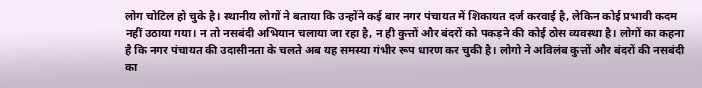लोग चोटिल हो चुके है। स्थानीय लोगों ने बताया कि उन्होंने कई बार नगर पंचायत में शिकायत दर्ज करवाई है, लेकिन कोई प्रभावी कदम नहीं उठाया गया। न तो नसबंदी अभियान चलाया जा रहा है, न ही कुत्तों और बंदरों को पकड़ने की कोई ठोस व्यवस्था है। लोगों का कहना है कि नगर पंचायत की उदासीनता के चलते अब यह समस्या गंभीर रूप धारण कर चुकी है। लोगो ने अविलंब कुत्तों और बंदरों की नसबंदी का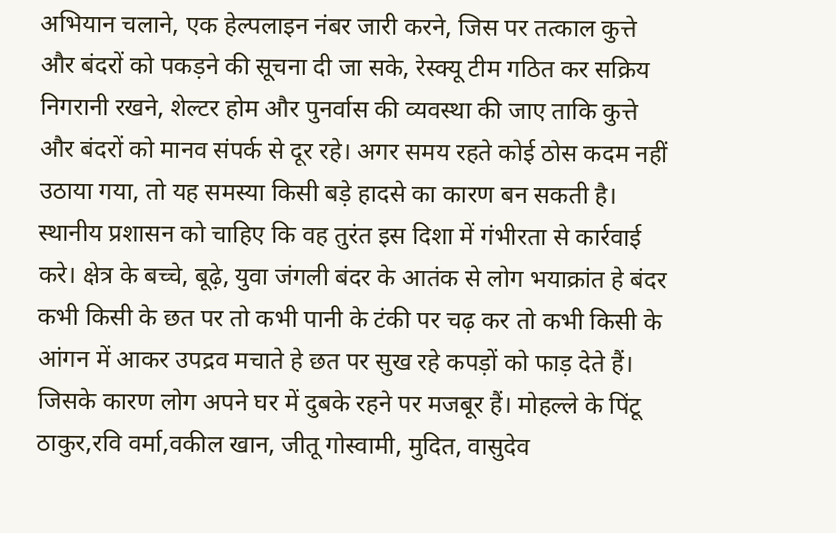अभियान चलाने, एक हेल्पलाइन नंबर जारी करने, जिस पर तत्काल कुत्ते और बंदरों को पकड़ने की सूचना दी जा सके, रेस्क्यू टीम गठित कर सक्रिय निगरानी रखने, शेल्टर होम और पुनर्वास की व्यवस्था की जाए ताकि कुत्ते और बंदरों को मानव संपर्क से दूर रहे। अगर समय रहते कोई ठोस कदम नहीं उठाया गया, तो यह समस्या किसी बड़े हादसे का कारण बन सकती है। स्थानीय प्रशासन को चाहिए कि वह तुरंत इस दिशा में गंभीरता से कार्रवाई करे। क्षेत्र के बच्चे, बूढ़े, युवा जंगली बंदर के आतंक से लोग भयाक्रांत हे बंदर कभी किसी के छत पर तो कभी पानी के टंकी पर चढ़ कर तो कभी किसी के आंगन में आकर उपद्रव मचाते हे छत पर सुख रहे कपड़ों को फाड़ देते हैं। जिसके कारण लोग अपने घर में दुबके रहने पर मजबूर हैं। मोहल्ले के पिंटू ठाकुर,रवि वर्मा,वकील खान, जीतू गोस्वामी, मुदित, वासुदेव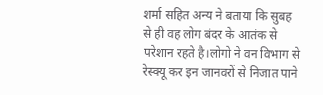शर्मा सहित अन्य ने बताया कि सुबह से ही वह लोग बंदर के आतंक से परेशान रहते है।लोगो ने वन विभाग से रेस्क्यू कर इन जानवरों से निजात पाने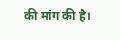की मांग की है।